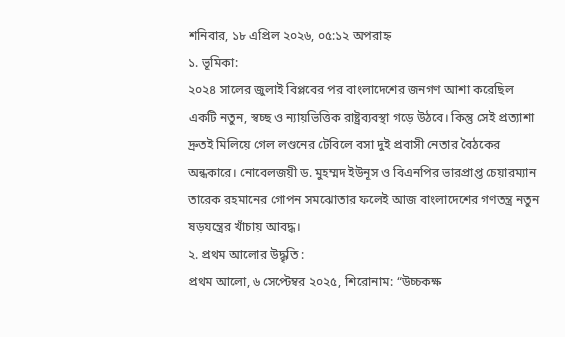শনিবার, ১৮ এপ্রিল ২০২৬, ০৫:১২ অপরাহ্ন
১. ভূমিকা:
২০২৪ সালের জুলাই বিপ্লবের পর বাংলাদেশের জনগণ আশা করেছিল একটি নতুন, স্বচ্ছ ও ন্যায়ভিত্তিক রাষ্ট্রব্যবস্থা গড়ে উঠবে। কিন্তু সেই প্রত্যাশা দ্রুতই মিলিয়ে গেল লণ্ডনের টেবিলে বসা দুই প্রবাসী নেতার বৈঠকের অন্ধকারে। নোবেলজয়ী ড. মুহম্মদ ইউনূস ও বিএনপির ভারপ্রাপ্ত চেয়ারম্যান তারেক রহমানের গোপন সমঝোতার ফলেই আজ বাংলাদেশের গণতন্ত্র নতুন ষড়যন্ত্রের খাঁচায় আবদ্ধ।
২. প্রথম আলোর উদ্ধৃতি :
প্রথম আলো, ৬ সেপ্টেম্বর ২০২৫, শিরোনাম: “উচ্চকক্ষ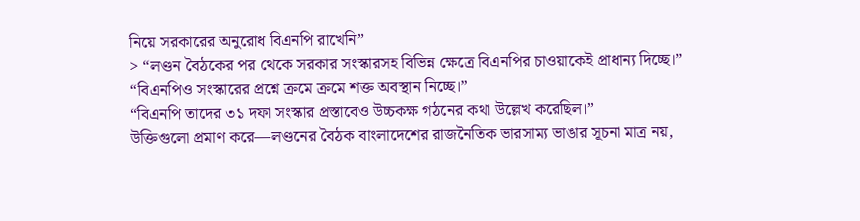নিয়ে সরকারের অনুরোধ বিএনপি রাখেনি”
> “লণ্ডন বৈঠকের পর থেকে সরকার সংস্কারসহ বিভিন্ন ক্ষেত্রে বিএনপির চাওয়াকেই প্রাধান্য দিচ্ছে।”
“বিএনপিও সংস্কারের প্রশ্নে ক্রমে ক্রমে শক্ত অবস্থান নিচ্ছে।”
“বিএনপি তাদের ৩১ দফা সংস্কার প্রস্তাবেও উচ্চকক্ষ গঠনের কথা উল্লেখ করেছিল।”
উক্তিগুলো প্রমাণ করে—লণ্ডনের বৈঠক বাংলাদেশের রাজনৈতিক ভারসাম্য ভাঙার সূচনা মাত্র নয়,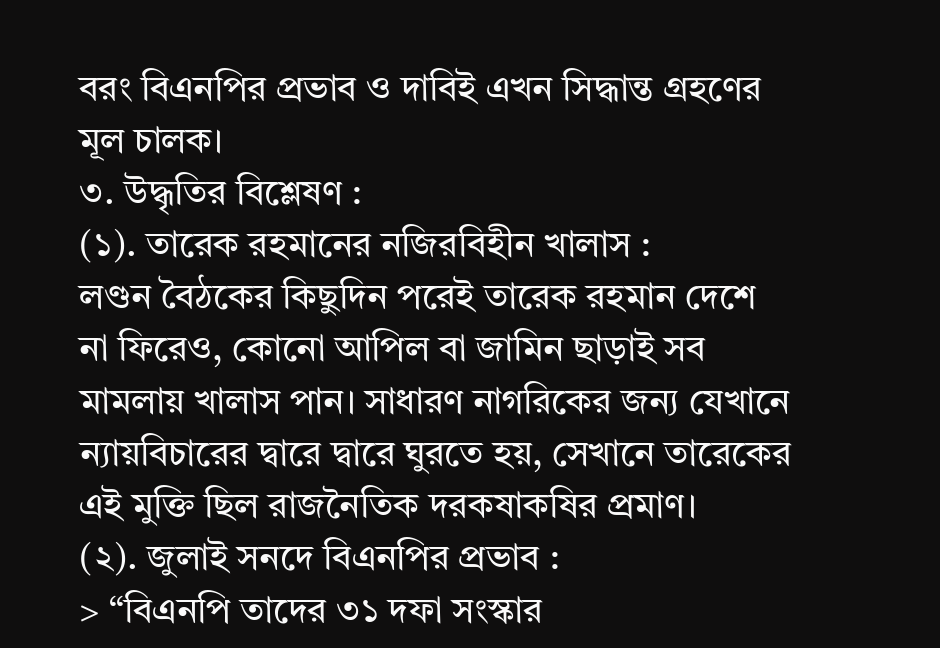বরং বিএনপির প্রভাব ও দাবিই এখন সিদ্ধান্ত গ্রহণের মূল চালক।
৩. উদ্ধৃতির বিশ্লেষণ :
(১). তারেক রহমানের নজিরবিহীন খালাস :
লণ্ডন বৈঠকের কিছুদিন পরেই তারেক রহমান দেশে না ফিরেও, কোনো আপিল বা জামিন ছাড়াই সব মামলায় খালাস পান। সাধারণ নাগরিকের জন্য যেখানে ন্যায়বিচারের দ্বারে দ্বারে ঘুরতে হয়, সেখানে তারেকের এই মুক্তি ছিল রাজনৈতিক দরকষাকষির প্রমাণ।
(২). জুলাই সনদে বিএনপির প্রভাব :
> “বিএনপি তাদের ৩১ দফা সংস্কার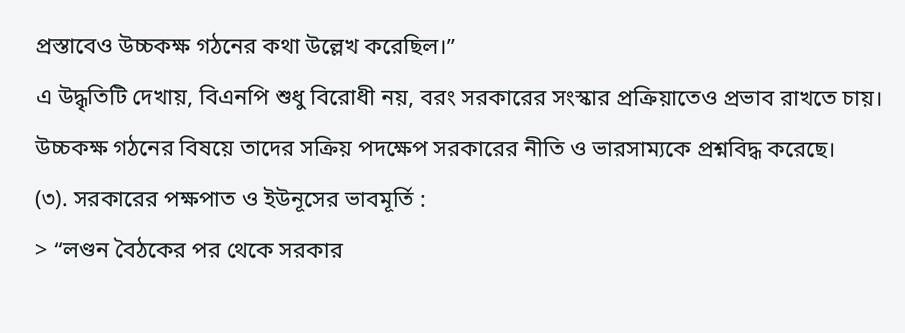প্রস্তাবেও উচ্চকক্ষ গঠনের কথা উল্লেখ করেছিল।”
এ উদ্ধৃতিটি দেখায়, বিএনপি শুধু বিরোধী নয়, বরং সরকারের সংস্কার প্রক্রিয়াতেও প্রভাব রাখতে চায়। উচ্চকক্ষ গঠনের বিষয়ে তাদের সক্রিয় পদক্ষেপ সরকারের নীতি ও ভারসাম্যকে প্রশ্নবিদ্ধ করেছে।
(৩). সরকারের পক্ষপাত ও ইউনূসের ভাবমূর্তি :
> “লণ্ডন বৈঠকের পর থেকে সরকার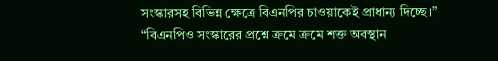সংস্কারসহ বিভিন্ন ক্ষেত্রে বিএনপির চাওয়াকেই প্রাধান্য দিচ্ছে।”
“বিএনপিও সংস্কারের প্রশ্নে ক্রমে ক্রমে শক্ত অবস্থান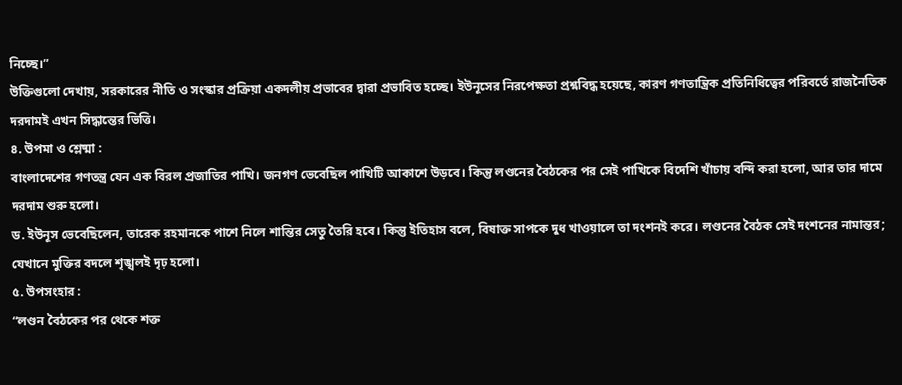নিচ্ছে।”
উক্তিগুলো দেখায়, সরকারের নীতি ও সংস্কার প্রক্রিয়া একদলীয় প্রভাবের দ্বারা প্রভাবিত হচ্ছে। ইউনূসের নিরপেক্ষতা প্রশ্নবিদ্ধ হয়েছে, কারণ গণতান্ত্রিক প্রতিনিধিত্বের পরিবর্তে রাজনৈতিক দরদামই এখন সিদ্ধান্তের ভিত্তি।
৪. উপমা ও শ্লেষ্মা :
বাংলাদেশের গণতন্ত্র যেন এক বিরল প্রজাতির পাখি। জনগণ ভেবেছিল পাখিটি আকাশে উড়বে। কিন্তু লণ্ডনের বৈঠকের পর সেই পাখিকে বিদেশি খাঁচায় বন্দি করা হলো, আর তার দামে দরদাম শুরু হলো।
ড. ইউনূস ভেবেছিলেন, তারেক রহমানকে পাশে নিলে শান্তির সেতু তৈরি হবে। কিন্তু ইতিহাস বলে, বিষাক্ত সাপকে দুধ খাওয়ালে তা দংশনই করে। লণ্ডনের বৈঠক সেই দংশনের নামান্তর; যেখানে মুক্তির বদলে শৃঙ্খলই দৃঢ় হলো।
৫. উপসংহার :
“লণ্ডন বৈঠকের পর থেকে শক্ত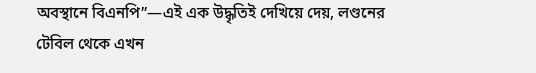অবস্থানে বিএনপি”—এই এক উদ্ধৃতিই দেখিয়ে দেয়, লণ্ডনের টেবিল থেকে এখন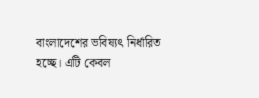বাংলাদেশের ভবিষ্যৎ নির্ধারিত হচ্ছে। এটি কেবল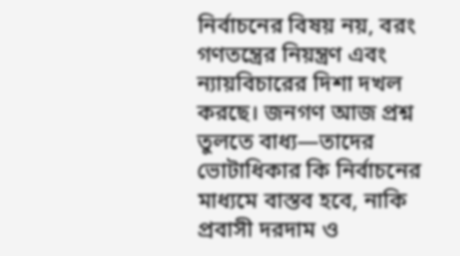নির্বাচনের বিষয় নয়, বরং গণতন্ত্রের নিয়ন্ত্রণ এবং ন্যায়বিচারের দিশা দখল করছে। জনগণ আজ প্রশ্ন তুলতে বাধ্য—তাদের ভোটাধিকার কি নির্বাচনের মাধ্যমে বাস্তব হবে, নাকি প্রবাসী দরদাম ও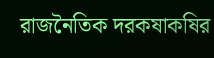রাজনৈতিক দরকষাকষির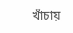খাঁচায়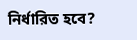নির্ধারিত হবে?